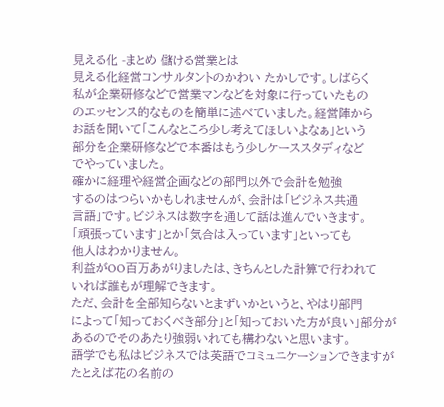見える化 -まとめ 儲ける営業とは
見える化経営コンサルタントのかわい たかしです。しばらく
私が企業研修などで営業マンなどを対象に行っていたもの
のエッセンス的なものを簡単に述べていました。経営陣から
お話を聞いて「こんなところ少し考えてほしいよなぁ」という
部分を企業研修などで本番はもう少しケーススタディなど
でやっていました。
確かに経理や経営企画などの部門以外で会計を勉強
するのはつらいかもしれませんが、会計は「ビジネス共通
言語」です。ビジネスは数字を通して話は進んでいきます。
「頑張っています」とか「気合は入っています」といっても
他人はわかりません。
利益がOO百万あがりましたは、きちんとした計算で行われて
いれば誰もが理解できます。
ただ、会計を全部知らないとまずいかというと、やはり部門
によって「知っておくべき部分」と「知っておいた方が良い」部分が
あるのでそのあたり強弱いれても構わないと思います。
語学でも私はビジネスでは英語でコミュニケーションできますが
たとえば花の名前の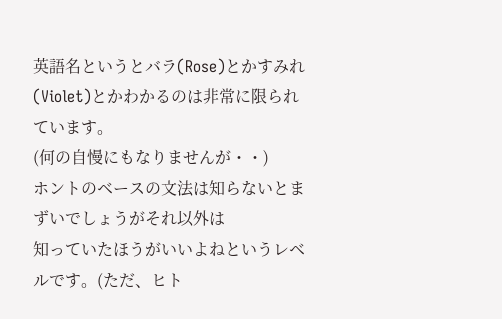英語名というとバラ(Rose)とかすみれ
(Violet)とかわかるのは非常に限られています。
(何の自慢にもなりませんが・・)
ホントのベースの文法は知らないとまずいでしょうがそれ以外は
知っていたほうがいいよねというレベルです。(ただ、ヒト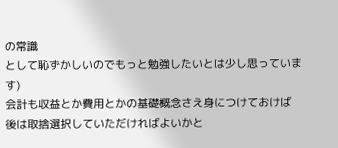の常識
として恥ずかしいのでもっと勉強したいとは少し思っています)
会計も収益とか費用とかの基礎概念さえ身につけておけば
後は取捨選択していただければよいかと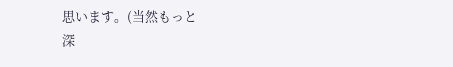思います。(当然もっと
深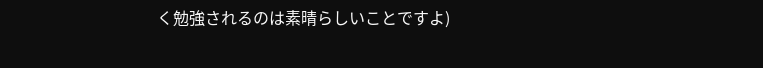く勉強されるのは素晴らしいことですよ)